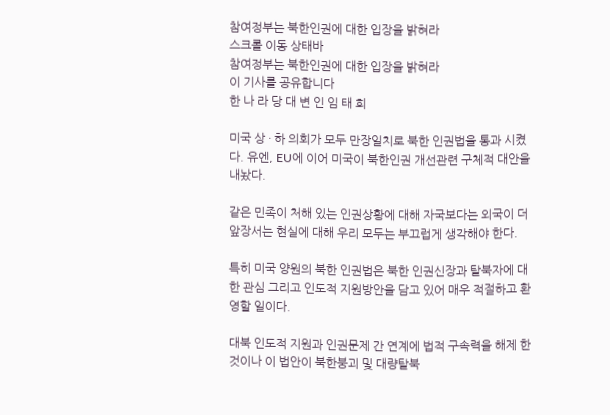참여정부는 북한인권에 대한 입장을 밝혀라
스크롤 이동 상태바
참여정부는 북한인권에 대한 입장을 밝혀라
이 기사를 공유합니다
한 나 라 당 대 변 인 임 태 희

미국 상 · 하 의회가 모두 만장일치로 북한 인권법을 통과 시켰다. 유엔, EU에 이어 미국이 북한인권 개선관련 구체적 대안을 내놨다.

같은 민족이 처해 있는 인권상황에 대해 자국보다는 외국이 더 앞장서는 현실에 대해 우리 모두는 부끄럽게 생각해야 한다.

특히 미국 양원의 북한 인권법은 북한 인권신장과 탈북자에 대한 관심 그리고 인도적 지원방안을 담고 있어 매우 적절하고 환영할 일이다.

대북 인도적 지원과 인권문제 간 연계에 법적 구속력을 해제 한 것이나 이 법안이 북한붕괴 및 대량탈북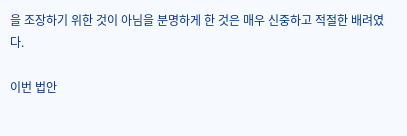을 조장하기 위한 것이 아님을 분명하게 한 것은 매우 신중하고 적절한 배려였다.

이번 법안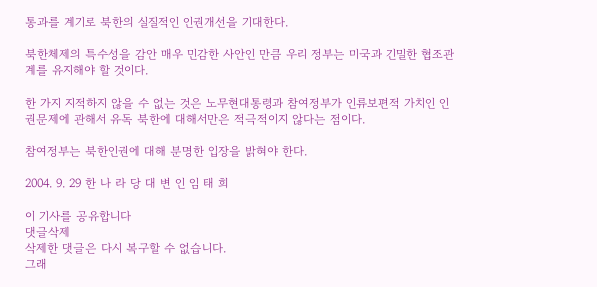통과를 계기로 북한의 실질적인 인권개선을 기대한다.

북한체제의 특수성을 감안 매우 민감한 사안인 만큼 우리 정부는 미국과 긴밀한 협조관계를 유지해야 할 것이다.

한 가지 지적하지 않을 수 없는 것은 노무현대통령과 참여정부가 인류보편적 가치인 인권문제에 관해서 유독 북한에 대해서만은 적극적이지 않다는 점이다.

참여정부는 북한인권에 대해 분명한 입장을 밝혀야 한다.

2004. 9. 29 한 나 라 당 대 변 인 임 태 희

이 기사를 공유합니다
댓글삭제
삭제한 댓글은 다시 복구할 수 없습니다.
그래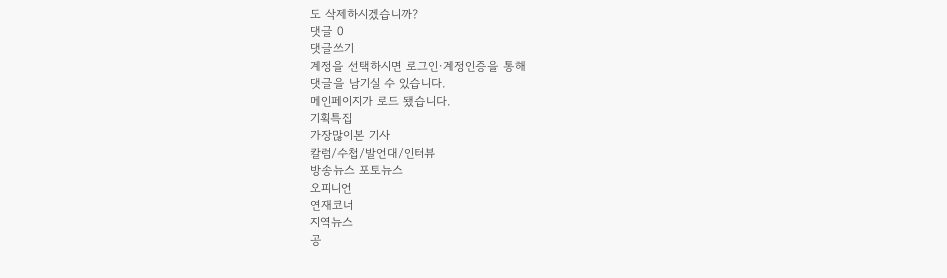도 삭제하시겠습니까?
댓글 0
댓글쓰기
계정을 선택하시면 로그인·계정인증을 통해
댓글을 남기실 수 있습니다.
메인페이지가 로드 됐습니다.
기획특집
가장많이본 기사
칼럼/수첩/발언대/인터뷰
방송뉴스 포토뉴스
오피니언
연재코너
지역뉴스
공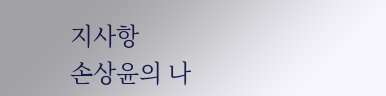지사항
손상윤의 나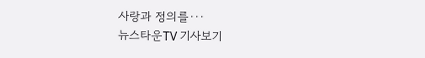사랑과 정의를···
뉴스타운TV 기사보기